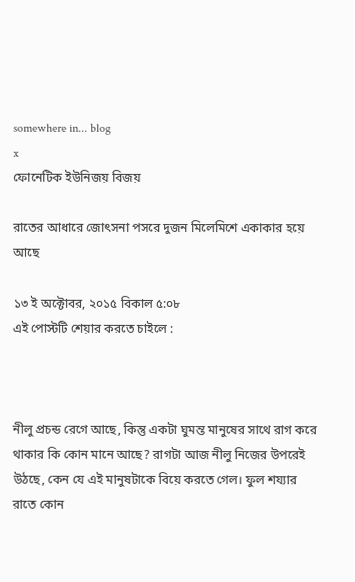somewhere in... blog
x
ফোনেটিক ইউনিজয় বিজয়

রাতের আধারে জোৎসনা পসরে দুজন মিলেমিশে একাকার হয়ে আছে

১৩ ই অক্টোবর, ২০১৫ বিকাল ৫:০৮
এই পোস্টটি শেয়ার করতে চাইলে :



নীলু প্রচন্ড রেগে আছে, কিন্তু একটা ঘুমন্ত মানুষের সাথে রাগ করে থাকার কি কোন মানে আছে? রাগটা আজ নীলু নিজের উপরেই উঠছে, কেন যে এই মানুষটাকে বিয়ে করতে গেল। ফুল শয্যার রাতে কোন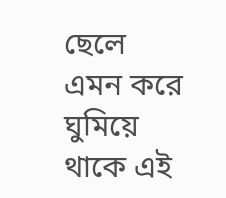ছেলে এমন করে ঘুমিয়ে থাকে এই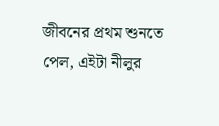জীবনের প্রথম শুনতে পেল, এইটা নীলুর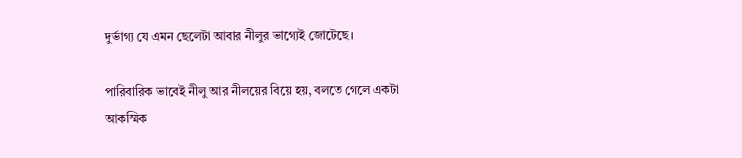দুর্ভাগ্য যে এমন ছেলেটা আবার নীলুর ভাগ্যেই জোটেছে।

পারিবারিক ভাবেই নীলু আর নীলয়ের বিয়ে হয়, বলতে গেলে একটা আকস্মিক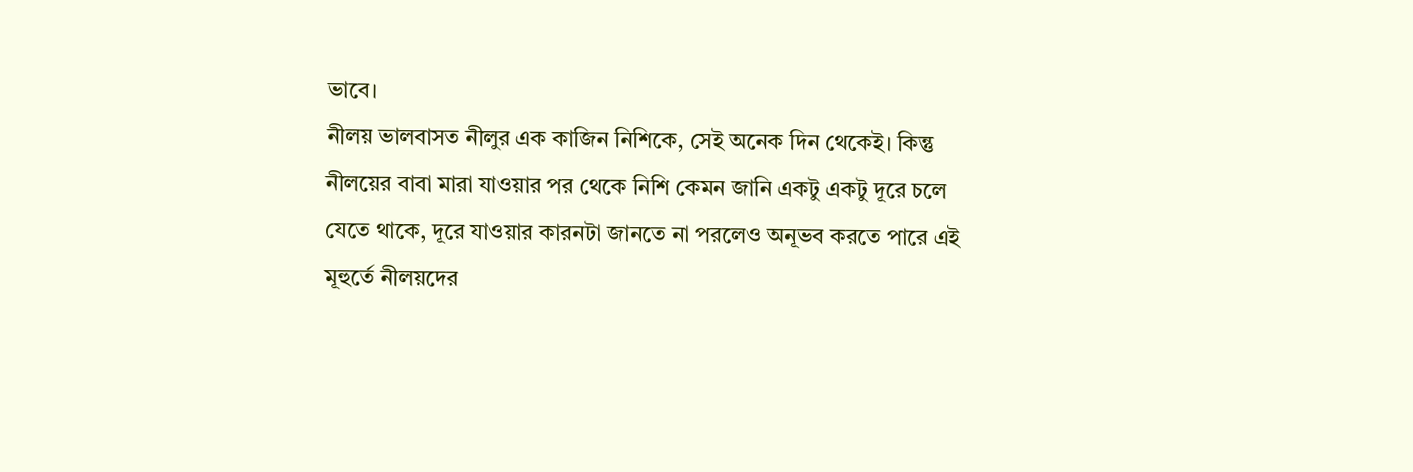ভাবে।
নীলয় ভালবাসত নীলুর এক কাজিন নিশিকে, সেই অনেক দিন থেকেই। কিন্তু নীলয়ের বাবা মারা যাওয়ার পর থেকে নিশি কেমন জানি একটু একটু দূরে চলে যেতে থাকে, দূরে যাওয়ার কারনটা জানতে না পরলেও অনূভব করতে পারে এই মূহুর্তে নীলয়দের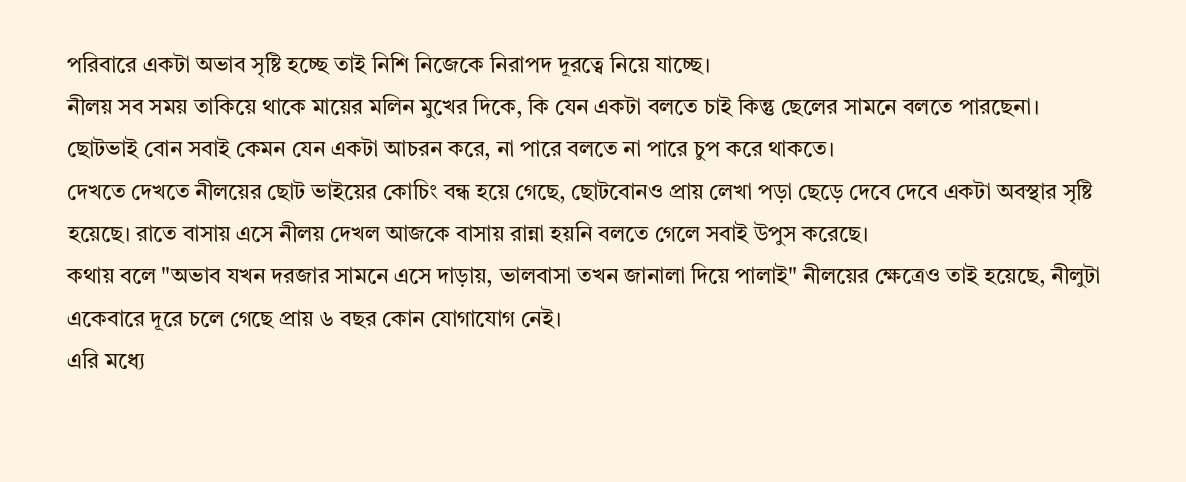পরিবারে একটা অভাব সৃষ্টি হচ্ছে তাই নিশি নিজেকে নিরাপদ দূরত্বে নিয়ে যাচ্ছে।
নীলয় সব সময় তাকিয়ে থাকে মায়ের মলিন মুখের দিকে, কি যেন একটা বলতে চাই কিন্তু ছেলের সামনে বলতে পারছেনা। ছোটভাই বোন সবাই কেমন যেন একটা আচরন করে, না পারে বলতে না পারে চুপ করে থাকতে।
দেখতে দেখতে নীলয়ের ছোট ভাইয়ের কোচিং বন্ধ হয়ে গেছে, ছোটবোনও প্রায় লেখা পড়া ছেড়ে দেবে দেবে একটা অবস্থার সৃষ্টি হয়েছে। রাতে বাসায় এসে নীলয় দেখল আজকে বাসায় রান্না হয়নি বলতে গেলে সবাই উপুস করেছে।
কথায় বলে "অভাব যখন দরজার সামনে এসে দাড়ায়, ভালবাসা তখন জানালা দিয়ে পালাই" নীলয়ের ক্ষেত্রেও তাই হয়েছে, নীলুটা একেবারে দূরে চলে গেছে প্রায় ৬ বছর কোন যোগাযোগ নেই।
এরি মধ্যে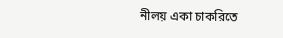নীলয় একা চাকরিতে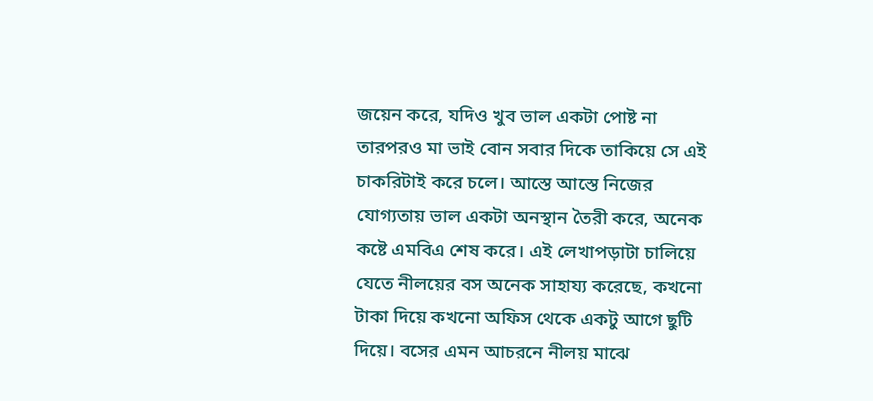জয়েন করে, যদিও খুব ভাল একটা পোষ্ট না তারপরও মা ভাই বোন সবার দিকে তাকিয়ে সে এই চাকরিটাই করে চলে। আস্তে আস্তে নিজের যোগ্যতায় ভাল একটা অনস্থান তৈরী করে, অনেক কষ্টে এমবিএ শেষ করে। এই লেখাপড়াটা চালিয়ে যেতে নীলয়ের বস অনেক সাহায্য করেছে, কখনো টাকা দিয়ে কখনো অফিস থেকে একটু আগে ছুটি দিয়ে। বসের এমন আচরনে নীলয় মাঝে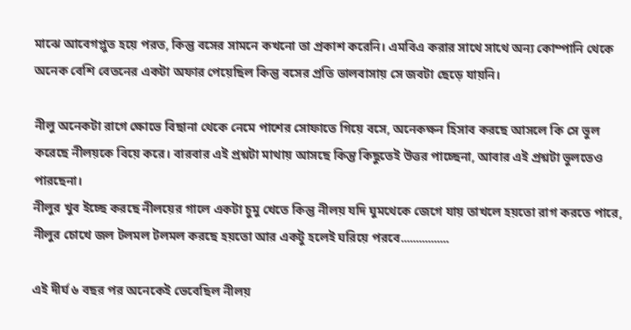মাঝে আবেগপ্লুত হয়ে পরত, কিন্তু বসের সামনে কখনো তা প্রকাশ করেনি। এমবিএ করার সাথে সাথে অন্য কোম্পানি থেকে অনেক বেশি বেতনের একটা অফার পেয়েছিল কিন্তু বসের প্রতি ভালবাসায় সে জবটা ছেড়ে যায়নি।

নীলু অনেকটা রাগে ক্ষোভে বিছানা থেকে নেমে পাশের সোফাতে গিয়ে বসে, অনেকক্ষন হিসাব করছে আসলে কি সে ভুল করেছে নীলয়কে বিয়ে করে। বারবার এই প্রশ্নটা মাথায় আসছে কিন্তু কিছুতেই উত্তর পাচ্ছেনা, আবার এই প্রশ্নটা ভুলতেও পারছেনা।
নীলুর খুব ইচ্ছে করছে নীলয়ের গালে একটা চুমু খেতে কিন্তু নীলয় যদি ঘুমথেকে জেগে যায় তাখলে হয়তো রাগ করতে পারে, নীলুর চোখে জল টলমল টলমল করছে হয়তো আর একটু হলেই ঘরিয়ে পরবে................

এই দীর্ঘ ৬ বছর পর অনেকেই ভেবেছিল নীলয়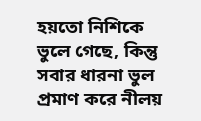হয়তো নিশিকে ভুলে গেছে, কিন্তু সবার ধারনা ভুল প্রমাণ করে নীলয়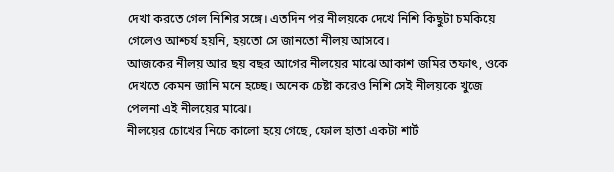দেখা করতে গেল নিশির সঙ্গে। এতদিন পর নীলয়কে দেখে নিশি কিছুটা চমকিয়ে গেলেও আশ্চর্য হয়নি, হয়তো সে জানতো নীলয় আসবে।
আজকের নীলয় আর ছয় বছর আগের নীলয়ের মাঝে আকাশ জমির তফাৎ, ওকে দেখতে কেমন জানি মনে হচ্ছে। অনেক চেষ্টা করেও নিশি সেই নীলয়কে খুজে পেলনা এই নীলয়ের মাঝে।
নীলয়ের চোখের নিচে কালো হয়ে গেছে, ফোল হাতা একটা শার্ট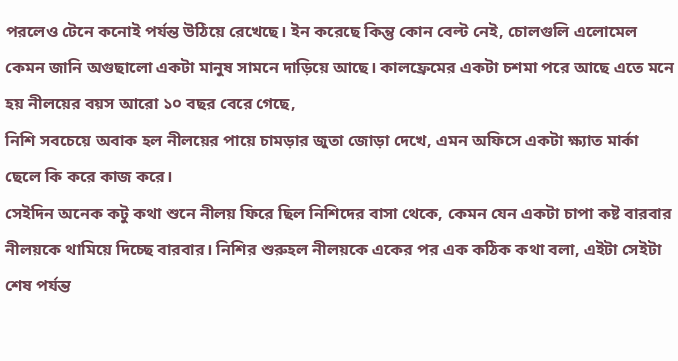পরলেও টেনে কনোই পর্যন্ত উঠিয়ে রেখেছে। ইন করেছে কিন্তু কোন বেল্ট নেই, চোলগুলি এলোমেল কেমন জানি অগুছালো একটা মানুষ সামনে দাড়িয়ে আছে। কালফ্রেমের একটা চশমা পরে আছে এতে মনে হয় নীলয়ের বয়স আরো ১০ বছর বেরে গেছে,
নিশি সবচেয়ে অবাক হল নীলয়ের পায়ে চামড়ার জুতা জোড়া দেখে, এমন অফিসে একটা ক্ষ্যাত মার্কা ছেলে কি করে কাজ করে।
সেইদিন অনেক কটু কথা শুনে নীলয় ফিরে ছিল নিশিদের বাসা থেকে, কেমন যেন একটা চাপা কষ্ট বারবার নীলয়কে থামিয়ে দিচ্ছে বারবার। নিশির শুরুহল নীলয়কে একের পর এক কঠিক কথা বলা, এইটা সেইটা শেষ পর্যন্ত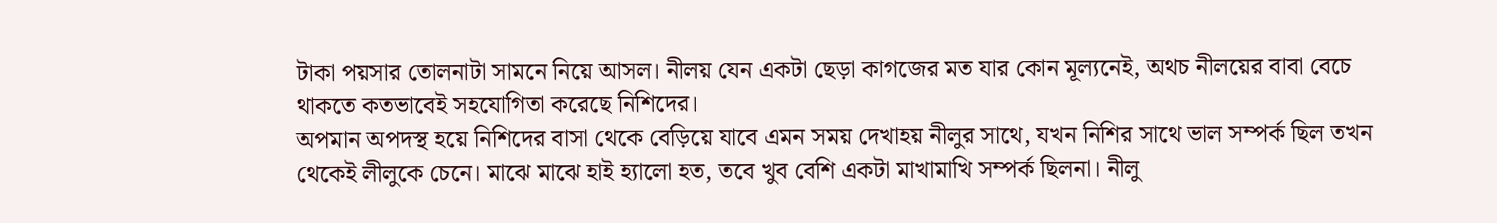টাকা পয়সার তোলনাটা সামনে নিয়ে আসল। নীলয় যেন একটা ছেড়া কাগজের মত যার কোন মূল্যনেই, অথচ নীলয়ের বাবা বেচে থাকতে কতভাবেই সহযোগিতা করেছে নিশিদের।
অপমান অপদস্থ হয়ে নিশিদের বাসা থেকে বেড়িয়ে যাবে এমন সময় দেখাহয় নীলুর সাথে, যখন নিশির সাথে ভাল সম্পর্ক ছিল তখন থেকেই লীলুকে চেনে। মাঝে মাঝে হাই হ্যালো হত, তবে খুব বেশি একটা মাখামাখি সম্পর্ক ছিলনা। নীলু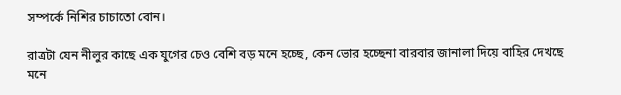সম্পর্কে নিশির চাচাতো বোন।

রাত্রটা যেন নীলুর কাছে এক যুগের চেও বেশি বড় মনে হচ্ছে, কেন ভোর হচ্ছেনা বারবার জানালা দিয়ে বাহির দেখছে মনে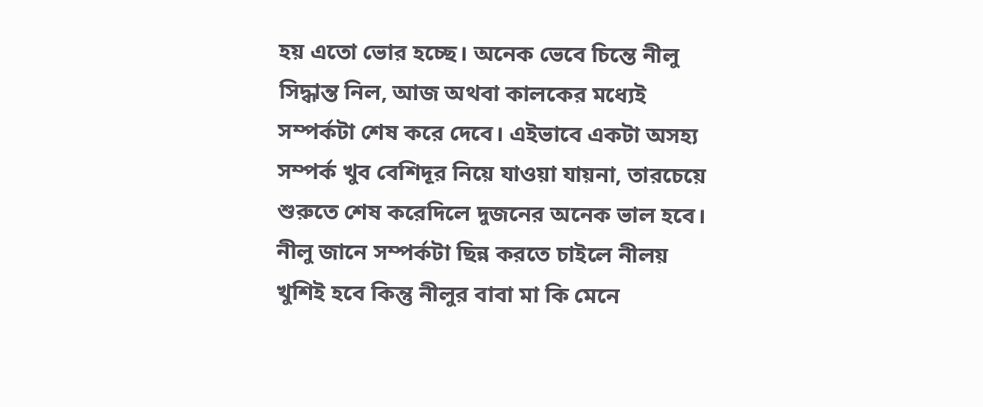হয় এতো ভোর হচ্ছে। অনেক ভেবে চিন্তে নীলু সিদ্ধান্ত নিল, আজ অথবা কালকের মধ্যেই সম্পর্কটা শেষ করে দেবে। এইভাবে একটা অসহ্য সম্পর্ক খুব বেশিদূর নিয়ে যাওয়া যায়না, তারচেয়ে শুরুতে শেষ করেদিলে দুজনের অনেক ভাল হবে। নীলু জানে সম্পর্কটা ছিন্ন করতে চাইলে নীলয় খুশিই হবে কিন্তু নীলুর বাবা মা কি মেনে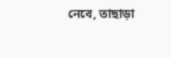নেবে, তাছাড়া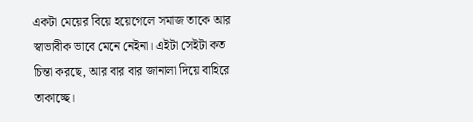একটা মেয়ের বিয়ে হয়েগেলে সমাজ তাকে আর স্বাভাবীক ভাবে মেনে নেইনা। এইটা সেইটা কত চিন্তা করছে, আর বার বার জানালা দিয়ে বাহিরে তাকাচ্ছে।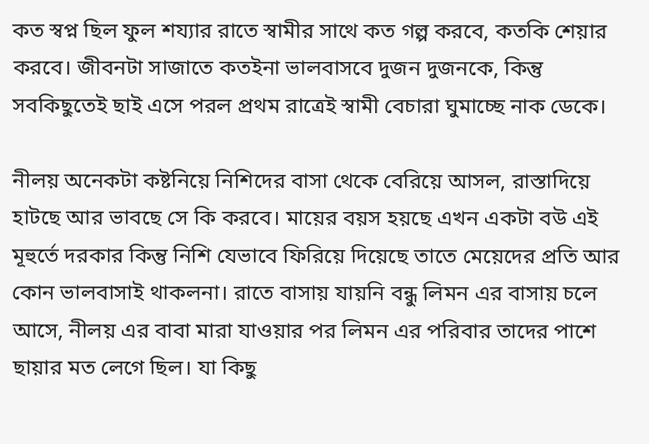কত স্বপ্ন ছিল ফুল শয্যার রাতে স্বামীর সাথে কত গল্প করবে, কতকি শেয়ার করবে। জীবনটা সাজাতে কতইনা ভালবাসবে দুজন দুজনকে, কিন্তু সবকিছুতেই ছাই এসে পরল প্রথম রাত্রেই স্বামী বেচারা ঘুমাচ্ছে নাক ডেকে।

নীলয় অনেকটা কষ্টনিয়ে নিশিদের বাসা থেকে বেরিয়ে আসল, রাস্তাদিয়ে হাটছে আর ভাবছে সে কি করবে। মায়ের বয়স হয়ছে এখন একটা বউ এই মূহুর্তে দরকার কিন্তু নিশি যেভাবে ফিরিয়ে দিয়েছে তাতে মেয়েদের প্রতি আর কোন ভালবাসাই থাকলনা। রাতে বাসায় যায়নি বন্ধু লিমন এর বাসায় চলে আসে, নীলয় এর বাবা মারা যাওয়ার পর লিমন এর পরিবার তাদের পাশে ছায়ার মত লেগে ছিল। যা কিছু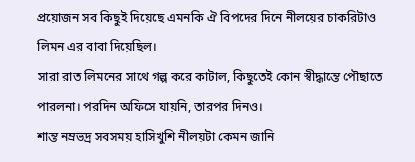প্রয়োজন সব কিছুই দিয়েছে এমনকি ঐ বিপদের দিনে নীলয়ের চাকরিটাও লিমন এর বাবা দিয়েছিল।
সারা রাত লিমনের সাথে গল্প করে কাটাল, কিছুতেই কোন স্বীদ্ধান্তে পৌছাতে পারলনা। পরদিন অফিসে যায়নি, তারপর দিনও।
শান্ত নম্রভদ্র সবসময় হাসিখুশি নীলয়টা কেমন জানি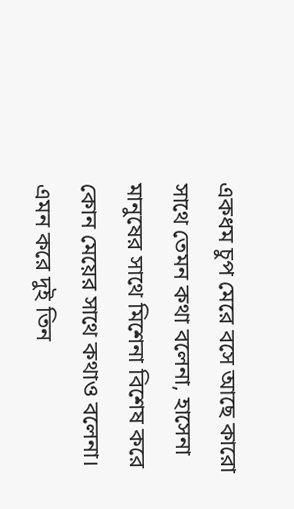একধম চুপ মেরে বসে আছে কারো সাথে তেমন কথা বলেনা, হাসেনা মানুষের সাথে মিশেনা বিশেষ করে কোন মেয়ের সাথে কথাও বলেনা। এমন করে দুই তিন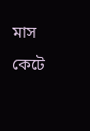মাস কেটে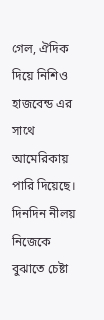গেল, ঐদিক দিয়ে নিশিও হাজবেন্ড এর সাথে আমেরিকায় পারি দিয়েছে। দিনদিন নীলয় নিজেকে বুঝাতে চেষ্টা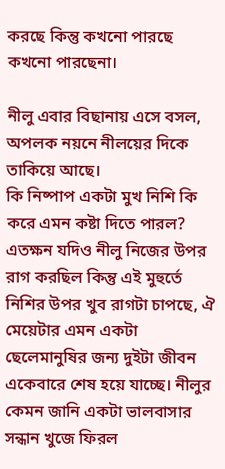করছে কিন্তু কখনো পারছে কখনো পারছেনা।

নীলু এবার বিছানায় এসে বসল, অপলক নয়নে নীলয়ের দিকে তাকিয়ে আছে।
কি নিষ্পাপ একটা মুখ নিশি কি করে এমন কষ্টা দিতে পারল?
এতক্ষন যদিও নীলু নিজের উপর রাগ করছিল কিন্তু এই মুহুর্তে নিশির উপর খুব রাগটা চাপছে, ঐ মেয়েটার এমন একটা ছেলেমানুষির জন্য দুইটা জীবন একেবারে শেষ হয়ে যাচ্ছে। নীলুর কেমন জানি একটা ভালবাসার সন্ধান খুজে ফিরল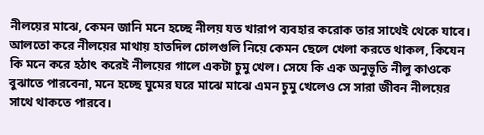নীলয়ের মাঝে, কেমন জানি মনে হচ্ছে নীলয় যত খারাপ ব্যবহার করোক তার সাথেই থেকে যাবে। আলতো করে নীলয়ের মাথায় হাতদিল চোলগুলি নিয়ে কেমন ছেলে খেলা করতে থাকল, কিযেন কি মনে করে হঠাৎ করেই নীলয়ের গালে একটা চুমু খেল। সেযে কি এক অনুভূতি নীলু কাওকে বুঝাতে পারবেনা, মনে হচ্ছে ঘুমের ঘরে মাঝে মাঝে এমন চুমু খেলেও সে সারা জীবন নীলয়ের সাথে থাকতে পারবে।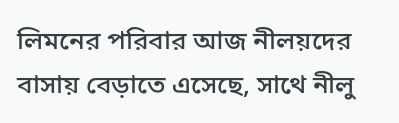লিমনের পরিবার আজ নীলয়দের বাসায় বেড়াতে এসেছে, সাথে নীলু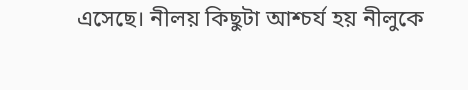এসেছে। নীলয় কিছুটা আশ্চর্য হয় নীলুকে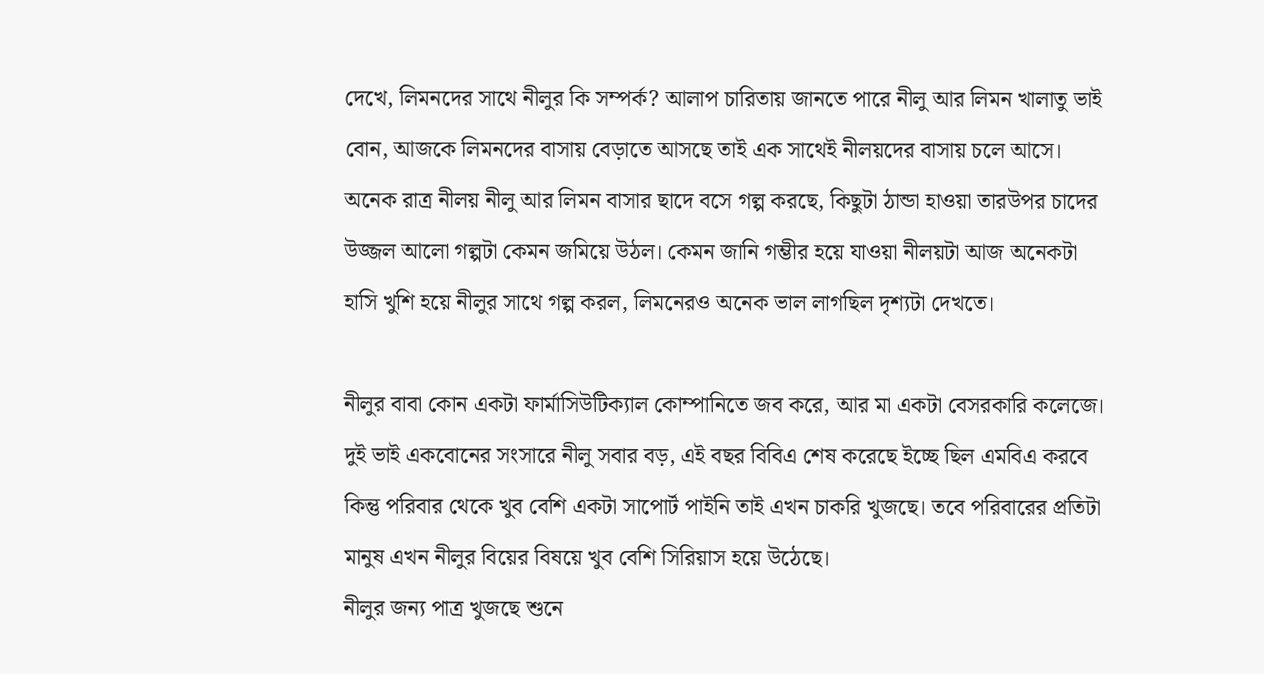দেখে, লিমনদের সাথে নীলুর কি সম্পর্ক? আলাপ চারিতায় জানতে পারে নীলু আর লিমন খালাতু ভাই বোন, আজকে লিমনদের বাসায় বেড়াতে আসছে তাই এক সাথেই নীলয়দের বাসায় চলে আসে।
অনেক রাত্র নীলয় নীলু আর লিমন বাসার ছাদে বসে গল্প করছে, কিছুটা ঠান্ডা হাওয়া তারউপর চাদের উজ্জল আলো গল্পটা কেমন জমিয়ে উঠল। কেমন জানি গম্ভীর হয়ে যাওয়া নীলয়টা আজ অনেকটা হাসি খুশি হয়ে নীলুর সাথে গল্প করল, লিমনেরও অনেক ভাল লাগছিল দৃশ্যটা দেখতে।

নীলুর বাবা কোন একটা ফার্মাসিউটিক্যাল কোম্পানিতে জব করে, আর মা একটা বেসরকারি কলেজে। দুই ভাই একবোনের সংসারে নীলু সবার বড়, এই বছর বিবিএ শেষ করেছে ইচ্ছে ছিল এমবিএ করবে কিন্তু পরিবার থেকে খুব বেশি একটা সাপোর্ট পাইনি তাই এখন চাকরি খুজছে। তবে পরিবারের প্রতিটা মানুষ এখন নীলুর বিয়ের বিষয়ে খুব বেশি সিরিয়াস হয়ে উঠেছে।
নীলুর জন্য পাত্র খুজছে শুনে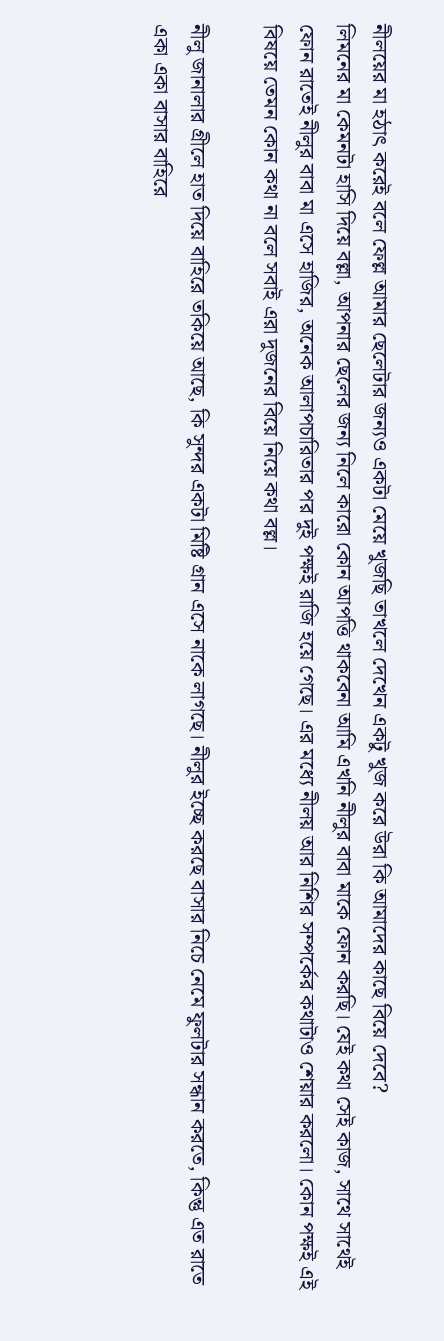নীলয়ের মা হঠাৎ করেই বলে ফেল্ল আমার ছেলেটার জন্যও একটা মেয়ে খুজছি তাখলে দেখেন একটু খুজ করে উরা কি আমাদের কাছে বিয়ে দেবে?
লিমনের মা কেমনটা হাসি দিয়ে বল্লা, আপনার ছেলের জন্য নিলে কারো কোন আপত্তি থাকবেনা আমি এখনি নীলুর বাবা মাকে ফোন করছি। যেই কথা সেই কাজ, সাথে সাথেই ফোন রাতেই নীলুর বাবা মা এসে হাজির, অনেক আলাপচারিতার পর দুই পক্ষই রাজি হয়ে গেছে। এর মধ্যে নীলয় আর নিশির সম্পর্কের কথাটাও শেয়ার করলো। কোন পক্ষই এই বিষয়ে তেমন কোন কথা না বলে সবাই এরা দুজনের বিয়ে নিয়ে কথা বল্ল।

নীলু জানালার গ্রীলে হাত দিয়ে বাহিরে তকিয়ে আছে, কি সুন্দর একটা মিষ্টি গ্রান এসে নাকে লাগছে। নীলুর ইচ্ছে করছে বাসার নিচে নেমে ফুলটার সন্ধান করতে, কিন্তু এত রাতে একা একা বাসার বাহিরে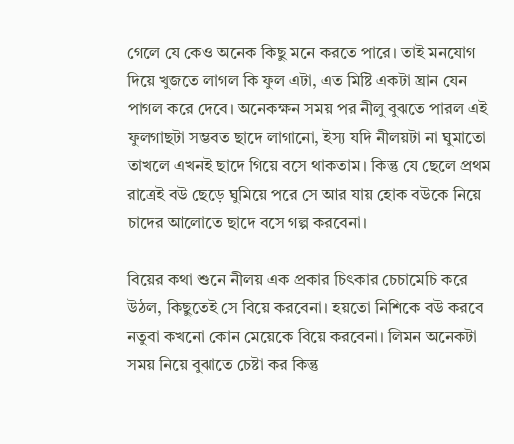গেলে যে কেও অনেক কিছু মনে করতে পারে। তাই মনযোগ দিয়ে খুজতে লাগল কি ফুল এটা, এত মিষ্টি একটা ঘ্রান যেন পাগল করে দেবে। অনেকক্ষন সময় পর নীলু বুঝতে পারল এই ফুলগাছটা সম্ভবত ছাদে লাগানো, ইস্য যদি নীলয়টা না ঘুমাতো তাখলে এখনই ছাদে গিয়ে বসে থাকতাম। কিন্তু যে ছেলে প্রথম রাত্রেই বউ ছেড়ে ঘুমিয়ে পরে সে আর যায় হোক বউকে নিয়ে চাদের আলোতে ছাদে বসে গল্প করবেনা।

বিয়ের কথা শুনে নীলয় এক প্রকার চিৎকার চেচামেচি করে উঠল, কিছুতেই সে বিয়ে করবেনা। হয়তো নিশিকে বউ করবে নতুবা কখনো কোন মেয়েকে বিয়ে করবেনা। লিমন অনেকটা সময় নিয়ে বুঝাতে চেষ্টা কর কিন্তু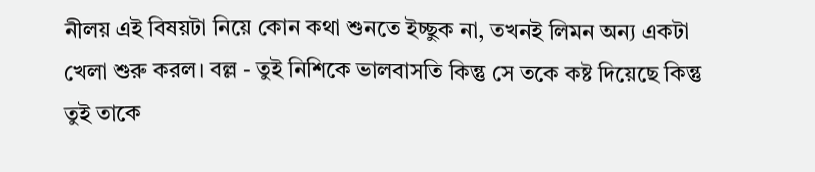নীলয় এই বিষয়টা নিয়ে কোন কথা শুনতে ইচ্ছুক না, তখনই লিমন অন্য একটা খেলা শুরু করল। বল্ল - তুই নিশিকে ভালবাসতি কিন্তু সে তকে কষ্ট দিয়েছে কিন্তু তুই তাকে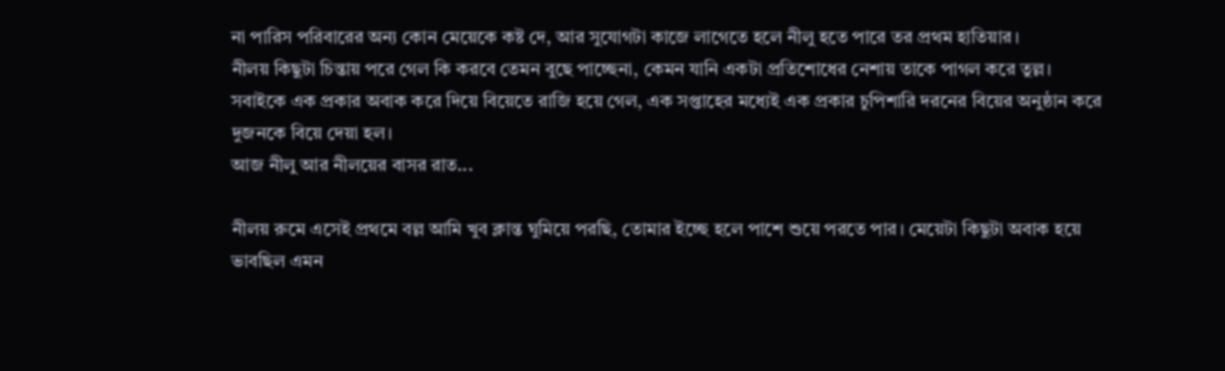না পারিস পরিবারের অন্য কোন মেয়েকে কষ্ট দে, আর সুযোগটা কাজে লাগেতে হলে নীলু হতে পারে তর প্রথম হাতিয়ার।
নীলয় কিছুটা চিন্তায় পরে গেল কি করবে তেমন বুছে পাচ্ছেনা, কেমন যানি একটা প্রতিশোধের নেশায় তাকে পাগল করে তুল্ল। সবাইকে এক প্রকার অবাক করে দিয়ে বিয়েতে রাজি হয়ে গেল, এক সপ্তাহের মধ্যেই এক প্রকার চুপিশারি দরনের বিয়ের অনুষ্ঠান করে দুজনকে বিয়ে দেয়া হল।
আজ নীলু আর নীলয়ের বাসর রাত...

নীলয় রুমে এসেই প্রথমে বল্ল আমি খুব ক্লান্ত ঘুমিয়ে পরছি, তোমার ইচ্ছে হলে পাশে শুয়ে পরতে পার। মেয়েটা কিছুটা অবাক হয়ে ভাবছিল এমন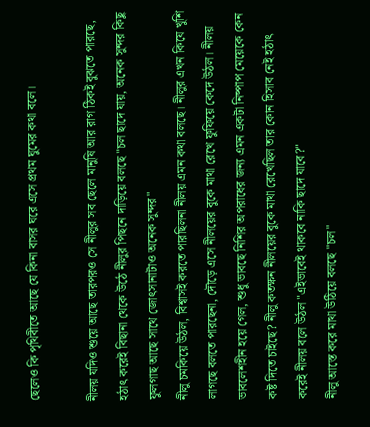ছেলেও কি পৃথিবীতে আছে যে কিনা বাসর ঘরে এসে প্রথম ঘুমের কথা বলে।

নীলয় যদিও শুয়ে আছে তারপরও সে নীলুর সব ছেলে মানুষি আর রাগ ঠিকই বুঝতে পারছে, হঠাৎ করেই বিছানা থেকে উঠে নীলুর পিছনে দাড়িয়ে বলছে "চল ছাদে যায়, অনেক সুন্দর কিছু ফুলগাছ আছে সাথে জোৎসানাটাও অনেক সুন্দর"
নীলু চমকিয়ে উঠল, বিশ্বাসই করতে পারছিলনা নীলয় এমন কথা বলছে। নীলুর এখন কিযে খুশি লাগছে বলতে পারছেনা, দৌড়ে এসে নীলয়ের বুকে মাথা রেখে ফুফিয়ে কেদে উঠল। নীলয় ভাবলেশহীন হয়ে গেল, শুধু ভাবছে নিশির অপরাধের জন্য এমন একটা নিষ্পাপ মেয়েকে কেন কষ্ট দিতে চাইছে? নীলু কতক্ষন নীলয়ের বুকে মাথা রেখেছিল তার কোন হিসাব নেই হঠাৎ করেই নীলয় বলে উঠল "এইভাবেই থাকবে নাকি ছাদে যাবে?"
নীলু আস্তে করে মাথা উঠিয়ে বলছে "চল"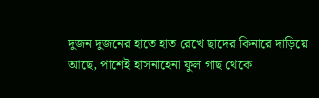দুজন দুজনের হাতে হাত রেখে ছাদের কিনারে দাড়িয়ে আছে, পাশেই হাসনাহেনা ফুল গাছ থেকে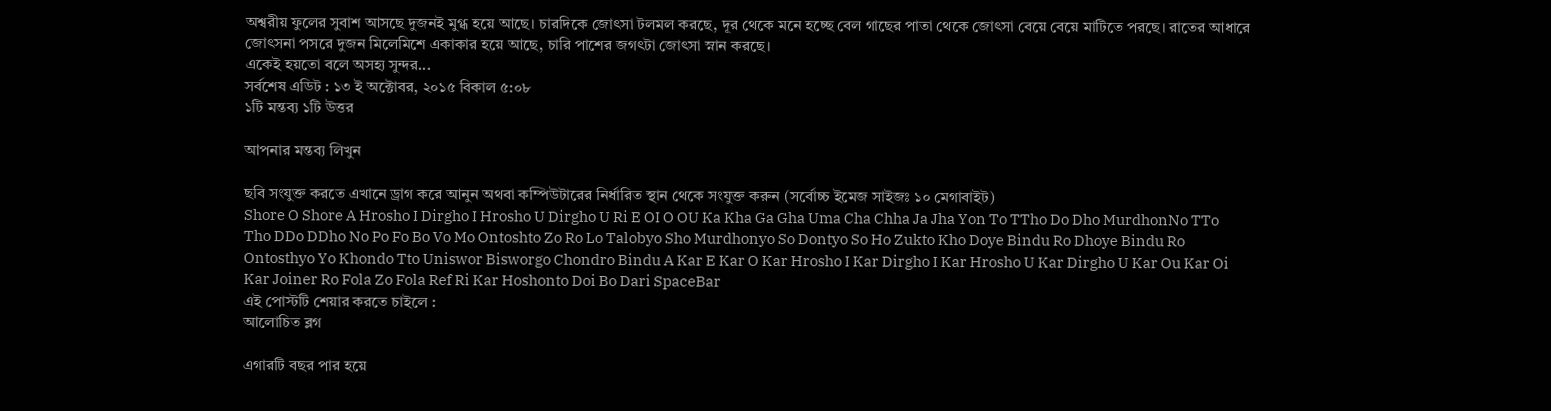অশ্বরীয় ফুলের সুবাশ আসছে দুজনই মুগ্ধ হয়ে আছে। চারদিকে জোৎসা টলমল করছে, দূর থেকে মনে হচ্ছে বেল গাছের পাতা থেকে জোৎসা বেয়ে বেয়ে মাটিতে পরছে। রাতের আধারে জোৎসনা পসরে দুজন মিলেমিশে একাকার হয়ে আছে, চারি পাশের জগৎটা জোৎসা স্নান করছে।
একেই হয়তো বলে অসহ্য সুন্দর...
সর্বশেষ এডিট : ১৩ ই অক্টোবর, ২০১৫ বিকাল ৫:০৮
১টি মন্তব্য ১টি উত্তর

আপনার মন্তব্য লিখুন

ছবি সংযুক্ত করতে এখানে ড্রাগ করে আনুন অথবা কম্পিউটারের নির্ধারিত স্থান থেকে সংযুক্ত করুন (সর্বোচ্চ ইমেজ সাইজঃ ১০ মেগাবাইট)
Shore O Shore A Hrosho I Dirgho I Hrosho U Dirgho U Ri E OI O OU Ka Kha Ga Gha Uma Cha Chha Ja Jha Yon To TTho Do Dho MurdhonNo TTo Tho DDo DDho No Po Fo Bo Vo Mo Ontoshto Zo Ro Lo Talobyo Sho Murdhonyo So Dontyo So Ho Zukto Kho Doye Bindu Ro Dhoye Bindu Ro Ontosthyo Yo Khondo Tto Uniswor Bisworgo Chondro Bindu A Kar E Kar O Kar Hrosho I Kar Dirgho I Kar Hrosho U Kar Dirgho U Kar Ou Kar Oi Kar Joiner Ro Fola Zo Fola Ref Ri Kar Hoshonto Doi Bo Dari SpaceBar
এই পোস্টটি শেয়ার করতে চাইলে :
আলোচিত ব্লগ

এগারটি বছর পার হয়ে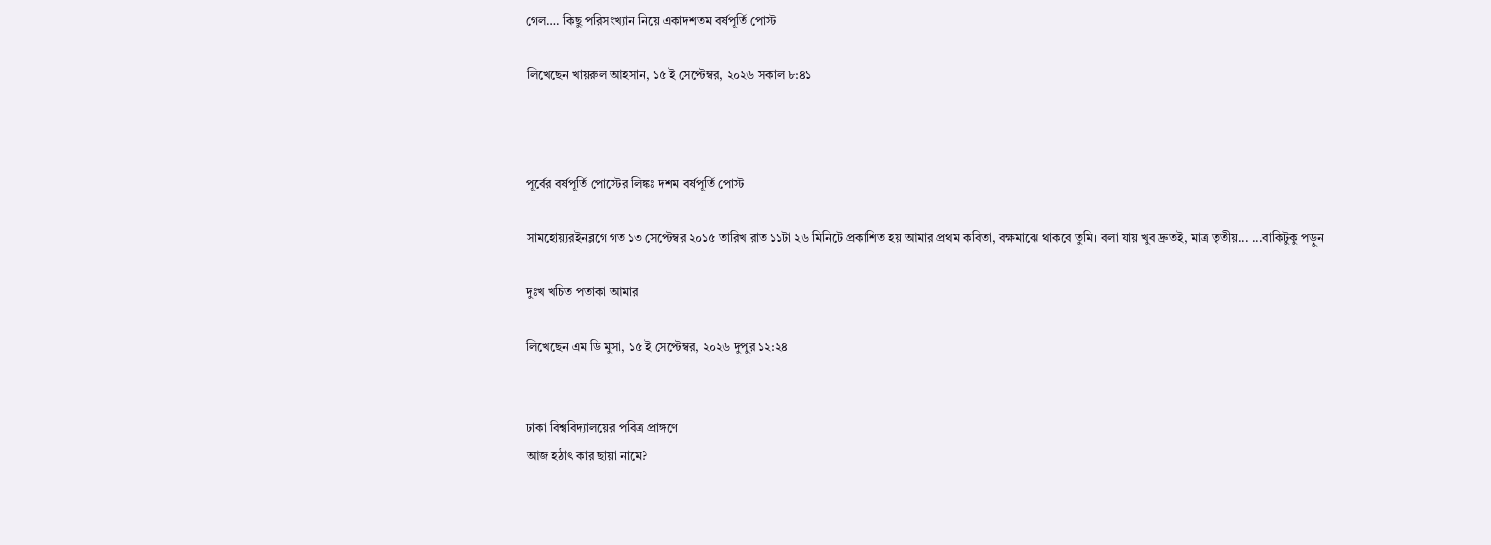গেল…. কিছু পরিসংখ্যান নিয়ে একাদশতম বর্ষপূর্তি পোস্ট

লিখেছেন খায়রুল আহসান, ১৫ ই সেপ্টেম্বর, ২০২৬ সকাল ৮:৪১



পূর্বের বর্ষপূর্তি পোস্টের লিঙ্কঃ দশম বর্ষপূর্তি পোস্ট

সামহোয়্যরইনব্লগে গত ১৩ সেপ্টেম্বর ২০১৫ তারিখ রাত ১১টা ২৬ মিনিটে প্রকাশিত হয় আমার প্রথম কবিতা, বক্ষমাঝে থাকবে তুমি। বলা যায় খুব দ্রুতই, মাত্র তৃতীয়... ...বাকিটুকু পড়ুন

দুঃখ খচিত পতাকা আমার

লিখেছেন এম ডি মুসা, ১৫ ই সেপ্টেম্বর, ২০২৬ দুপুর ১২:২৪


ঢাকা বিশ্ববিদ্যালয়ের পবিত্র প্রাঙ্গণে
আজ হঠাৎ কার ছায়া নামে?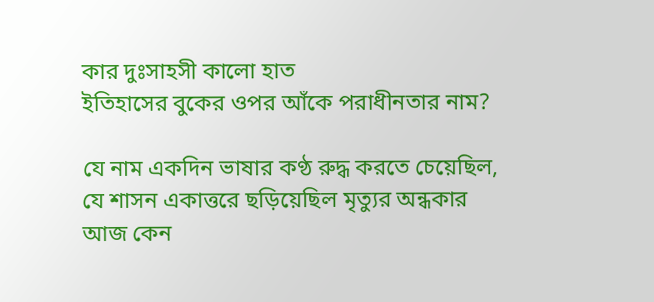কার দুঃসাহসী কালো হাত
ইতিহাসের বুকের ওপর আঁকে পরাধীনতার নাম?

যে নাম একদিন ভাষার কণ্ঠ রুদ্ধ করতে চেয়েছিল,
যে শাসন একাত্তরে ছড়িয়েছিল মৃত্যুর অন্ধকার
আজ কেন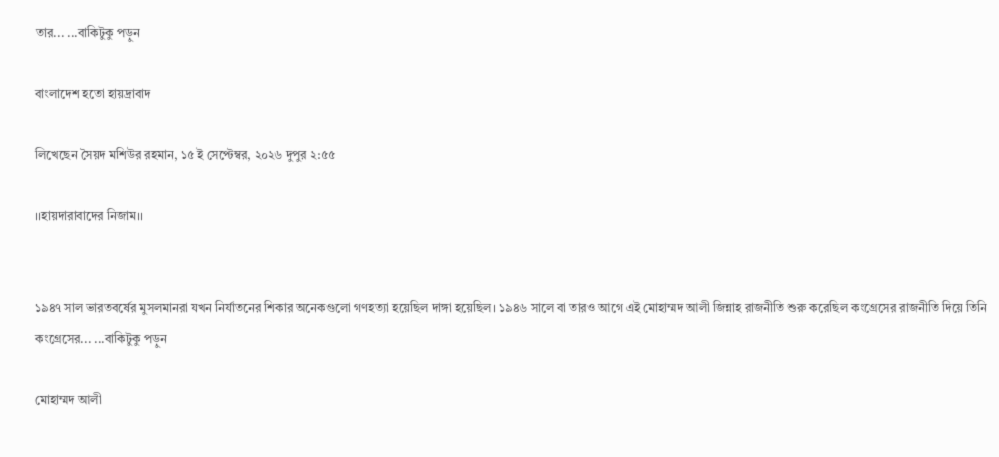তার... ...বাকিটুকু পড়ুন

বাংলাদেশ হতো হায়দ্রাবাদ

লিখেছেন সৈয়দ মশিউর রহমান, ১৫ ই সেপ্টেম্বর, ২০২৬ দুপুর ২:৫৫

।।হায়দারাবাদের নিজাম।।


১৯৪৭ সাল ভারতবর্ষের মুসলমানরা যখন নির্যাতনের শিকার অনেকগুলো গণহত্যা হয়েছিল দাঙ্গা হয়েছিল। ১৯৪৬ সালে বা তারও আগে এই মোহাম্মদ আলী জিন্নাহ রাজনীতি শুরু করেছিল কংগ্রেসের রাজনীতি দিয়ে তিনি কংগ্রেসের... ...বাকিটুকু পড়ুন

মোহাম্মদ আলী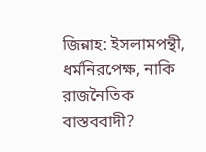জিন্নাহ: ইসলামপন্থী, ধর্মনিরপেক্ষ, নাকি রাজনৈতিক বাস্তববাদী?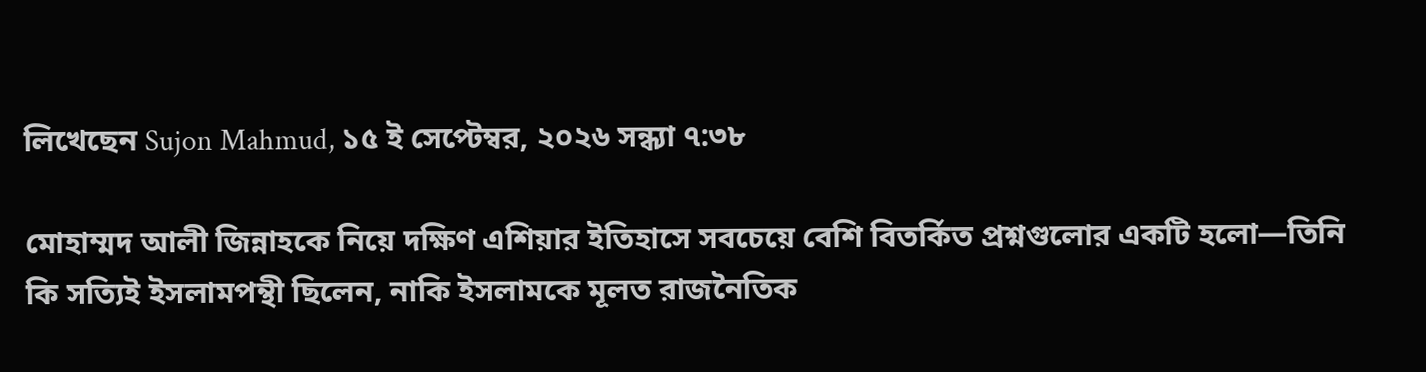লিখেছেন Sujon Mahmud, ১৫ ই সেপ্টেম্বর, ২০২৬ সন্ধ্যা ৭:৩৮

মোহাম্মদ আলী জিন্নাহকে নিয়ে দক্ষিণ এশিয়ার ইতিহাসে সবচেয়ে বেশি বিতর্কিত প্রশ্নগুলোর একটি হলো—তিনি কি সত্যিই ইসলামপন্থী ছিলেন, নাকি ইসলামকে মূলত রাজনৈতিক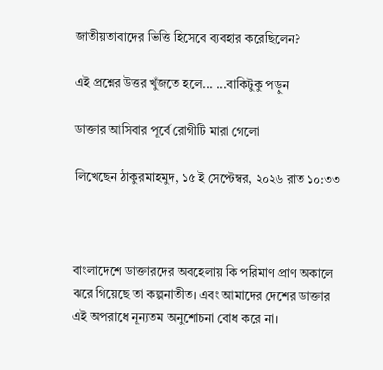জাতীয়তাবাদের ভিত্তি হিসেবে ব্যবহার করেছিলেন?

এই প্রশ্নের উত্তর খুঁজতে হলে... ...বাকিটুকু পড়ুন

ডাক্তার আসিবার পূর্বে রোগীটি মারা গেলো

লিখেছেন ঠাকুরমাহমুদ, ১৫ ই সেপ্টেম্বর, ২০২৬ রাত ১০:৩৩



বাংলাদেশে ডাক্তারদের অবহেলায় কি পরিমাণ প্রাণ অকালে ঝরে গিয়েছে তা কল্পনাতীত। এবং আমাদের দেশের ডাক্তার এই অপরাধে নূন্যতম অনুশোচনা বোধ করে না।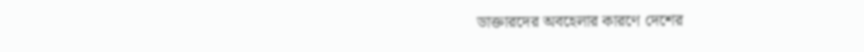ডাক্তারদের অবহেলার কারণে দেশের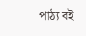পাঠ্য বই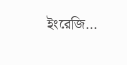ইংরেজি...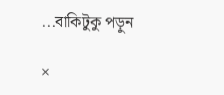...বাকিটুকু পড়ুন

×